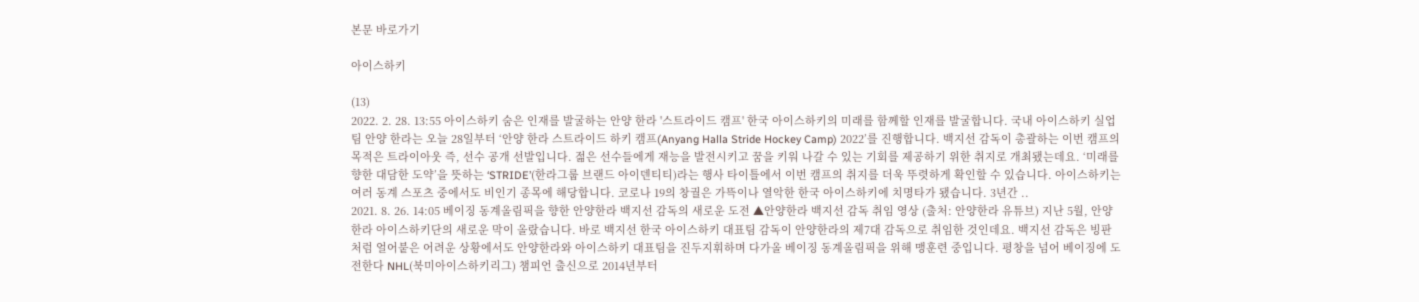본문 바로가기

아이스하키

(13)
2022. 2. 28. 13:55 아이스하키 숨은 인재를 발굴하는 안양 한라 '스트라이드 캠프' 한국 아이스하키의 미래를 함께할 인재를 발굴합니다. 국내 아이스하키 실업팀 안양 한라는 오늘 28일부터 ‘안양 한라 스트라이드 하키 캠프(Anyang Halla Stride Hockey Camp) 2022’를 진행합니다. 백지선 감독이 총괄하는 이번 캠프의 목적은 트라이아웃 즉, 선수 공개 선발입니다. 젊은 선수들에게 재능을 발전시키고 꿈을 키워 나갈 수 있는 기회를 제공하기 위한 취지로 개최됐는데요. ‘미래를 향한 대담한 도약’을 뜻하는 ‘STRIDE’(한라그룹 브랜드 아이덴티티)라는 행사 타이틀에서 이번 캠프의 취지를 더욱 뚜렷하게 확인할 수 있습니다. 아이스하키는 여러 동계 스포츠 중에서도 비인기 종목에 해당합니다. 코로나 19의 창궐은 가뜩이나 열악한 한국 아이스하키에 치명타가 됐습니다. 3년간 ..
2021. 8. 26. 14:05 베이징 동계올림픽을 향한 안양한라 백지선 감독의 새로운 도전 ▲안양한라 백지선 감독 취임 영상 (출처: 안양한라 유튜브) 지난 5월, 안양한라 아이스하키단의 새로운 막이 올랐습니다. 바로 백지선 한국 아이스하키 대표팀 감독이 안양한라의 제7대 감독으로 취임한 것인데요. 백지선 감독은 빙판처럼 얼어붙은 어려운 상황에서도 안양한라와 아이스하키 대표팀을 진두지휘하며 다가올 베이징 동계올림픽을 위해 맹훈련 중입니다. 평창을 넘어 베이징에 도전한다 NHL(북미아이스하키리그) 챔피언 출신으로 2014년부터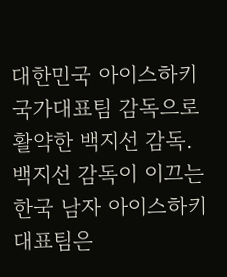대한민국 아이스하키 국가대표팀 감독으로 활약한 백지선 감독. 백지선 감독이 이끄는 한국 남자 아이스하키 대표팀은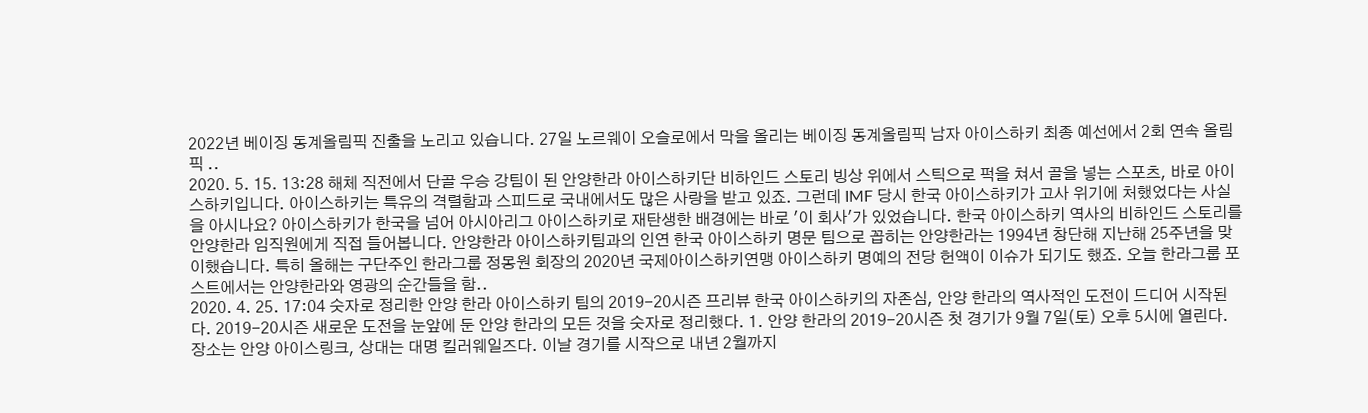2022년 베이징 동계올림픽 진출을 노리고 있습니다. 27일 노르웨이 오슬로에서 막을 올리는 베이징 동계올림픽 남자 아이스하키 최종 예선에서 2회 연속 올림픽 ..
2020. 5. 15. 13:28 해체 직전에서 단골 우승 강팀이 된 안양한라 아이스하키단 비하인드 스토리 빙상 위에서 스틱으로 퍽을 쳐서 골을 넣는 스포츠, 바로 아이스하키입니다. 아이스하키는 특유의 격렬함과 스피드로 국내에서도 많은 사랑을 받고 있죠. 그런데 IMF 당시 한국 아이스하키가 고사 위기에 처했었다는 사실을 아시나요? 아이스하키가 한국을 넘어 아시아리그 아이스하키로 재탄생한 배경에는 바로 '이 회사'가 있었습니다. 한국 아이스하키 역사의 비하인드 스토리를 안양한라 임직원에게 직접 들어봅니다. 안양한라 아이스하키팀과의 인연 한국 아이스하키 명문 팀으로 꼽히는 안양한라는 1994년 창단해 지난해 25주년을 맞이했습니다. 특히 올해는 구단주인 한라그룹 정몽원 회장의 2020년 국제아이스하키연맹 아이스하키 명예의 전당 헌액이 이슈가 되기도 했죠. 오늘 한라그룹 포스트에서는 안양한라와 영광의 순간들을 함..
2020. 4. 25. 17:04 숫자로 정리한 안양 한라 아이스하키 팀의 2019-20시즌 프리뷰 한국 아이스하키의 자존심, 안양 한라의 역사적인 도전이 드디어 시작된다. 2019-20시즌 새로운 도전을 눈앞에 둔 안양 한라의 모든 것을 숫자로 정리했다. 1. 안양 한라의 2019-20시즌 첫 경기가 9월 7일(토) 오후 5시에 열린다. 장소는 안양 아이스링크, 상대는 대명 킬러웨일즈다. 이날 경기를 시작으로 내년 2월까지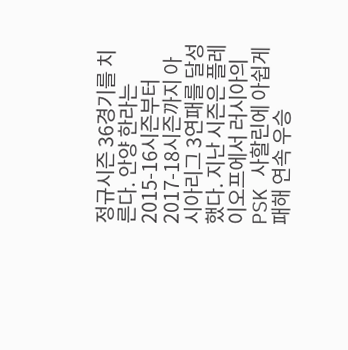정규시즌 36경기를 치른다. 안양 한라는 2015-16시즌부터 2017-18시즌까지 아시아리그 3연패를 달성했다. 지난 시즌은 플레이오프에서 러시아의 PSK 사할린에 아쉽게 패해 연속 우승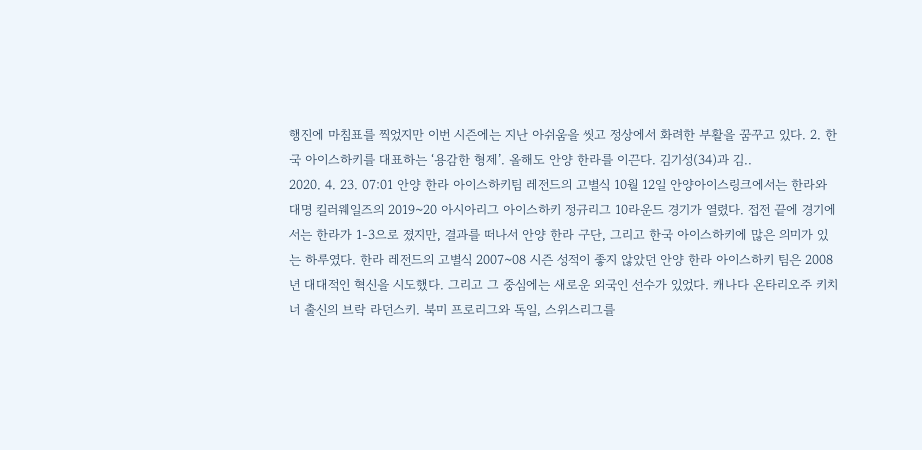행진에 마침표를 찍었지만 이번 시즌에는 지난 아쉬움을 씻고 정상에서 화려한 부활을 꿈꾸고 있다. 2. 한국 아이스하키를 대표하는 ‘용감한 형제’. 올해도 안양 한라를 이끈다. 김기성(34)과 김..
2020. 4. 23. 07:01 안양 한라 아이스하키팀 레전드의 고별식 10월 12일 안양아이스링크에서는 한라와 대명 킬러웨일즈의 2019~20 아시아리그 아이스하키 정규리그 10라운드 경기가 열렸다. 접전 끝에 경기에서는 한라가 1-3으로 졌지만, 결과를 떠나서 안양 한라 구단, 그리고 한국 아이스하키에 많은 의미가 있는 하루였다. 한라 레전드의 고별식 2007~08 시즌 성적이 좋지 않았던 안양 한라 아이스하키 팀은 2008년 대대적인 혁신을 시도했다. 그리고 그 중심에는 새로운 외국인 선수가 있었다. 캐나다 온타리오주 키치너 출신의 브락 라던스키. 북미 프로리그와 독일, 스위스리그를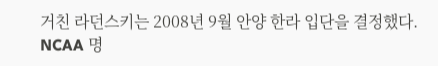거친 라던스키는 2008년 9월 안양 한라 입단을 결정했다. NCAA 명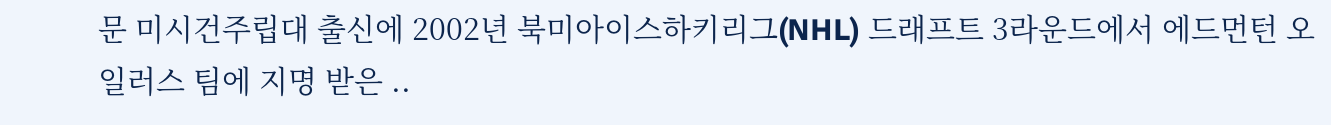문 미시건주립대 출신에 2002년 북미아이스하키리그(NHL) 드래프트 3라운드에서 에드먼턴 오일러스 팀에 지명 받은 ..